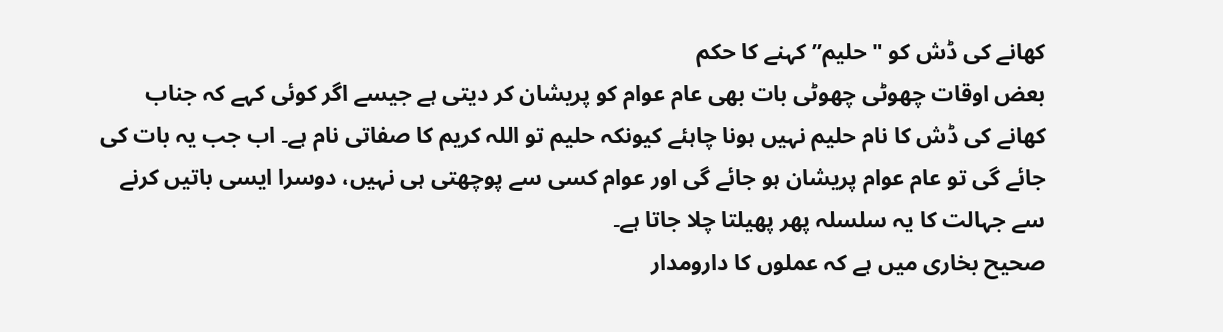کھانے کی ڈش کو "حلیم” کہنے کا حکم
بعض اوقات چھوٹی چھوٹی بات بھی عام عوام کو پریشان کر دیتی ہے جیسے اگر کوئی کہے کہ جناب کھانے کی ڈش کا نام حلیم نہیں ہونا چاہئے کیونکہ حلیم تو اللہ کریم کا صفاتی نام ہے۔ اب جب یہ بات کی جائے گی تو عام عوام پریشان ہو جائے گی اور عوام کسی سے پوچھتی ہی نہیں، دوسرا ایسی باتیں کرنے سے جہالت کا یہ سلسلہ پھر پھیلتا چلا جاتا ہے۔
صحیح بخاری میں ہے کہ عملوں کا دارومدار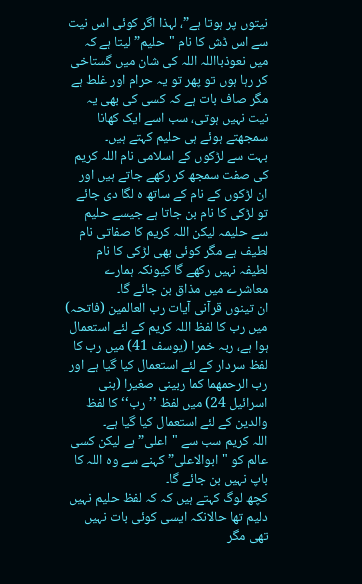نیتوں پر ہوتا ہے”، لہذا اگر کوئی اس نیت سے اس ڈش کا نام "حلیم” لیتا ہے کہ میں نعوذبااللہ اللہ کی شان میں گستاخی کر رہا ہوں تو پھر تو یہ حرام اور غلط ہے مگر صاف بات ہے کہ کسی کی بھی یہ نیت نہیں ہوتی، سب اسے ایک کھانا سمجھتے ہوئے ہی حلیم کہتے ہیں۔
بہت سے لڑکوں کے اسلامی نام اللہ کریم کی صفت سمجھ کر رکھے جاتے ہیں اور ان لڑکوں کے نام کے ساتھ ہ لگا دی جائے تو لڑکی کا نام بن جاتا ہے جیسے حلیم سے حلیمہ لیکن اللہ کریم کا صفاتی نام لطیف ہے مگر کوئی بھی لڑکی کا نام لطیفہ نہیں رکھے گا کیونکہ ہمارے معاشرے میں مذاق بن جائے گا۔
ان تینوں قرآنی آیات رب العالمین (فاتحہ) میں رب کا لفظ اللہ کریم کے لئے استعمال ہوا ہے، ربہ خمرا (یوسف 41) میں رب کا لفظ سردار کے لئے استعمال کیا گیا ہے اور رب الرحمھما کما ربینی صغیرا (بنی اسرائیل 24) میں لفظ ’’رب‘‘ کا لفظ والدین کے لئے استعمال کیا گیا ہے۔
اللہ کریم سب سے "اعلی” ہے لیکن کسی عالم کو "ابوالاعلی” کہنے سے وہ اللہ کا باپ نہیں بن جائے گا۔
کچھ لوگ کہتے ہیں کہ کہ لفظ حلیم نہیں دلیم تھا حالانکہ ایسی کوئی بات نہیں تھی مگر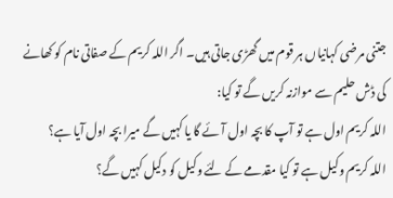جتنی مرضی کہانیاں ہر قوم میں گھڑی جاتی ہیں۔ اگر اللہ کریم کے صفاتی نام کو کھانے کی ڈش حلیم سے موازنہ کریں گے تو کیا:
اللہ کریم اول ہے تو آپ کا بچہ اول آئے گا یا کہیں گے میرا بچہ اول آیا ہے؟
اللہ کریم وکیل ہے تو کیا مقدمے کے لئے وکیل کو دکیل کہیں گے؟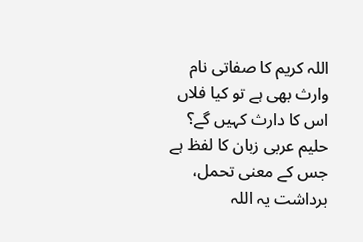اللہ کریم کا صفاتی نام وارث بھی ہے تو کیا فلاں اس کا دارث کہیں گے؟
حلیم عربی زبان کا لفظ ہے جس کے معنی تحمل، برداشت یہ اللہ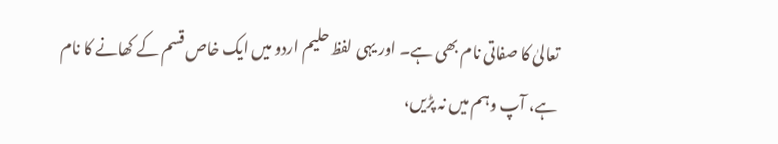تعالیٰ کا صفاتی نام بھی ہے۔ اور یہی لفظ حلیم اردو میں ایک خاص قسم کے کھانے کا نام ہے، آپ وہم میں نہ پڑیں،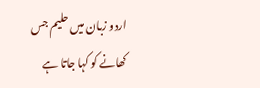اردو زبان میں حلیم جس کھانے کو کہا جاتا ہے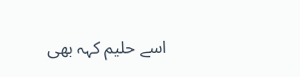اسے حلیم کہہ بھی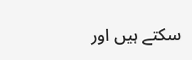سکتے ہیں اور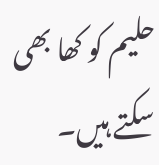حلیم کو کھا بھی سکتے ہیں۔